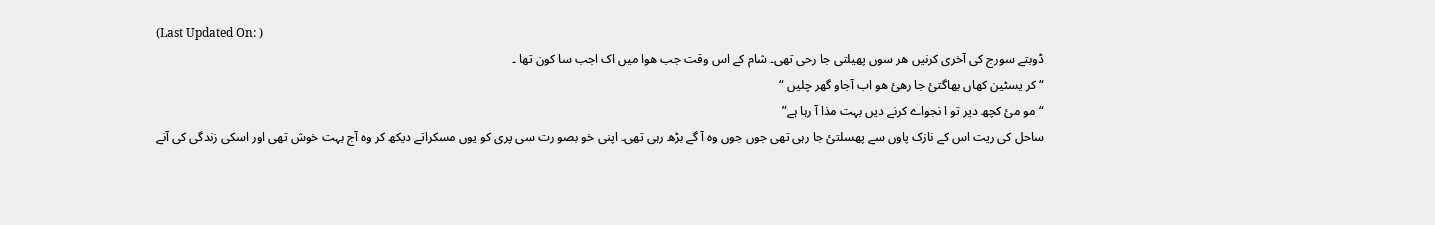(Last Updated On: )
ڈوبتے سورج کی آخری کرنیں ھر سوں پھیلتی جا رحی تھی۔ شام کے اس وقت جب ھوا میں اک اجب سا کون تھا ۔
“کر یسٹین کھاں بھاگتئ جا رھئ ھو اب آجاو گھر چلیں “
“مو مئ کچھ دیر تو ا نجواے کرنے دیں بہت مذا آ رہا ہے”
ساحل کی ریت اس کے نازک پاوں سے پھسلتئ جا رہی تھی جوں جوں وہ آ گے بڑھ رہی تھی۔ اپنی خو بصو رت سی پری کو یوں مسکراتے دیکھ کر وہ آج بہت خوش تھی اور اسکی زندگی کی آنے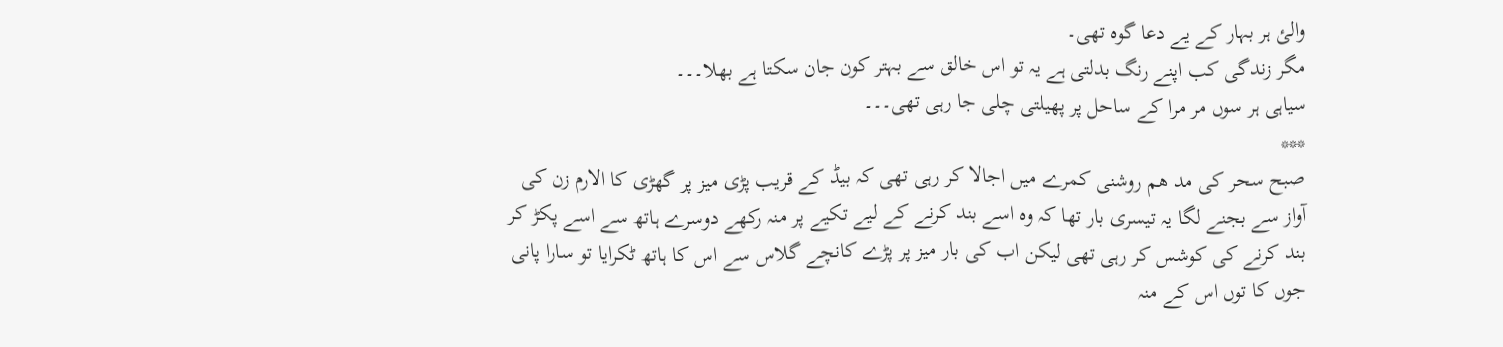والئ ہر بہار کے یے دعا گوہ تھی۔
مگر زندگی کب اپنے رنگ بدلتی ہے یہ تو اس خالق سے بہتر کون جان سکتا ہے بھلا۔۔۔
سیاہی ہر سوں مر مرا کے ساحل پر پھیلتی چلی جا رہی تھی۔۔۔
***
صبح سحر کی مد ھم روشنی کمرے میں اجالا کر رہی تھی کہ بیڈ کے قریب پڑی میز پر گھڑی کا الارم زن کی آواز سے بجنے لگا یہ تیسری بار تھا کہ وہ اسے بند کرنے کے لیے تکیے پر منہ رکھے دوسرے ہاتھ سے اسے پکڑ کر بند کرنے کی کوشس کر رہی تھی لیکن اب کی بار میز پر پڑے کانچے گلاس سے اس کا ہاتھ ٹکرایا تو سارا پانی جوں کا توں اس کے منہ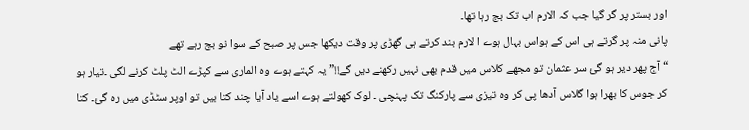اور بستر پر گر گیا جب کہ الارم اب تک بج رہا تھا۔
پانی منہ پر گرتے ہی اس کے ہواس بہال ہوے ا لارم بند کرتے ہی گھڑی پر وقت دیکھا جس پر صبح کے سوا نو بج رہے تھے
“آج پھر دیر ہو گئ سر عثمان تو مجھے کلاس میں قدم بھی نہیں رکھنے دیں گے!!” یہ کہتے ہوے وہ الماری سے کپڑے الٹ پلٹ کرنے لگی ۔تیار ہو کر جوس کا بھرا ہوا گلاس آدھا پی کر وہ تیزی سے پارکنگ تک پہنچی ۔ لوک کھولتے ہوے اسے یاد آیا چند کتا بیں تو اوپر سٹڈی میں رہ گئ۔ کتا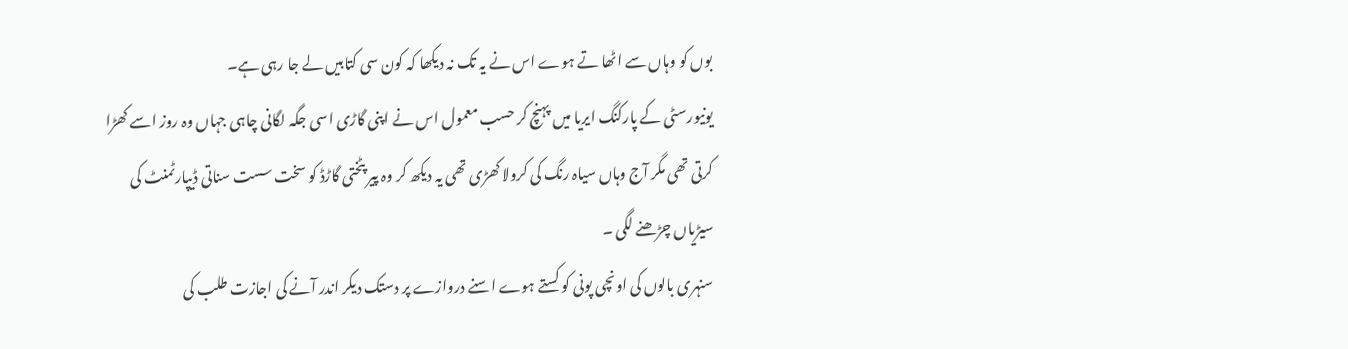بوں کو وہاں سے اٹھا تے ہوے اس نے یہ تک نہ دیکھا کہ کون سی کتابیں لے جا رہی ہے۔
یونیورسٹی کے پارکنگ ایریا میں پہنچ کر حسب معمول اس نے اپنی گاڑی اسی جگہ لگانی چاہی جہاں وہ روز اسے کھڑا کرتی تھی مگر آج وہاں سیاہ رنگ کی کرولا کھڑی تھی یہ دیکھ کر وہ پیر پٹختی گاڑڈ کو سخت سست سناتی ڈیپارٹمنٹ کی سیڑیاں چڑھنے لگی ۔
سنہری بالوں کی اونچی پونی کو کستے ہوے اسنے دروازے پر دستک دیکر اندر آنے کی اجازت طلب کی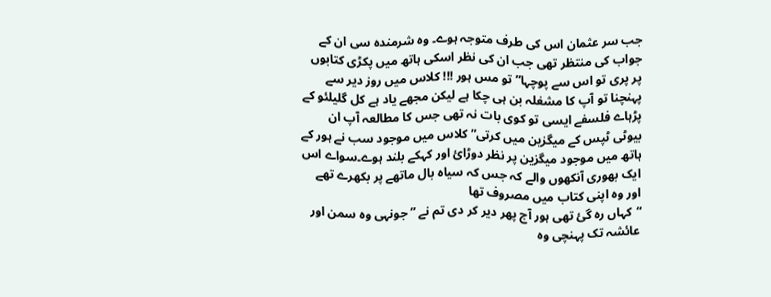جب سر عثمان اس کی طرف متوجہ ہوے۔ وہ شرمندہ سی ان کے جواب کی منتظر تھی جب ان کی نظر اسکی ہاتھ میں پکڑی کتابوں پر پری تو اس سے پوچہا”تو مس ہور !!! کلاس میں روز دیر سے پہنچنا تو آپ کا مشغلہ بن ہی چکا ہے لیکن مجھے یاد ہے کل گلیلئو کے پڑہاے فلسفے ایسی تو کوی بات نہ تھی جس کا مطالعہ آپ ان بیوٹی ٹپس کے میگزین میں کرتی” کلاس میں موجود سب نے ہور کے ہاتھ میں موجود میگزین پر نظر دوڑائ اور کہکے بلند ہوے۔سواے اس ایک بھوری آنکھوں والے کہ جس کہ سیاہ بال ماتھے پر بکھرے تھے اور وہ اپنی کتاب میں مصروف تھا
“کہاں رہ گئ تھی ہور آج پھر دیر کر دی تم نے ” جونہی وہ سمن اور عائشہ تک پہنچی وہ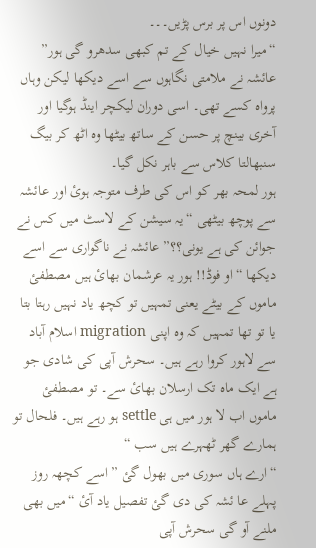دونوں اس پر برس پڑیں۔۔۔
“میرا نہیں خیال کے تم کبھی سدھرو گی ہور” عائشہ نے ملامتی نگاہوں سے اسے دیکھا لیکن وہاں پرواہ کسے تھی۔ اسی دوران لیکچر اینڈ ہوگیا اور آخری بینچ پر حسن کے ساتھ بیٹھا وہ اٹھ کر بیگ سنبھالتا کلاس سے باہر نکل گیا۔
ہور لمحہ بھر کو اس کی طرف متوجہ ہوئ اور عائشہ سے پوچھ بیٹھی “یہ سیشن کے لاسٹ میں کس نے جوائن کی ہے یونی؟؟” عائشہ نے ناگواری سے اسے دیکھا “او فوڈ!! ہور یہ عرشمان بھائ ہیں مصطفئ ماموں کے بیٹے یعنی تمہیں تو کچھ یاد نہیں رہتا بتا یا تو تھا تمہیں کہ وہ اپنی migration اسلام آباد سے لاہور کروا رہے ہیں۔ سحرش آپی کی شادی جو ہے ایک ماہ تک ارسلان بھائ سے۔ تو مصطفئ ماموں اب لا ہور میں ہی settle ہو رہے ہیں۔ فلحال تو ہمارے گھر ٹھہرے ہیں سب “
“ارے ہاں سوری میں بھول گئ ” اسے کچھہ روز پہلے عا ئشہ کی دی گئ تفصیل یاد آئ “میں بھی ملنے آو گی سحرش آپی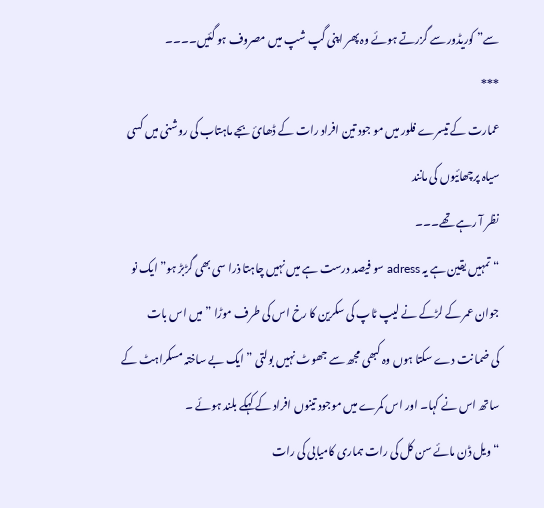سے” کوریڈور سے گزرتے ہوئے وہ پھر اپنی گپ شپ میں مصروف ہو گئیں۔۔۔۔
***
عمارت کے تیسرے فلور میں مو جود تین افراد رات کے ڈھائ بجے ماہتاب کی روشنی میں کسی سیاہ پرچھائیوں کی مانند
نظر آ رہے تھے۔۔۔
“تمہیں یقین ہے یہ adress سو فیصد درست ہے میں نہیں چاہتا ذرا سی بھی گڑبڑ ہو” ایک نو جوان عمر کے لڑکے نے لیپ ٹاپ کی سکرین کا رخ اس کی طرف موڑا ” میں اس بات
کی ضما نت دے سکتا ہوں وہ کبھی مجھ سے جھوٹ نہیں بولتی ” ایک بے ساختہ مسکراہٹ کے ساتھ اس نے کہا۔ اور اس کمرے میں موجود تینوں افراد کے کہکے بلند ہوئے ۔
“ویل ڈن مائے سن کل کی رات ہماری کامیابی کی رات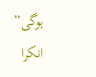ہوگی”
انکرا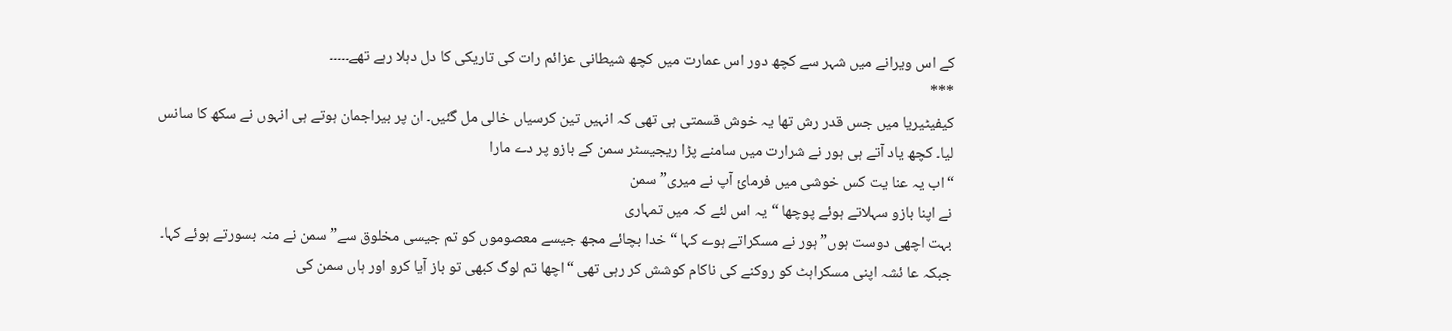کے اس ویرانے میں شہر سے کچھ دور اس عمارت میں کچھ شیطانی عزائم رات کی تاریکی کا دل دہلا رہے تھے۔۔۔۔۔
***
کیفیٹیریا میں جس قدر رش تھا یہ خوش قسمتی ہی تھی کہ انہیں تین کرسیاں خالی مل گئیں۔ ان پر بیراجمان ہوتے ہی انہوں نے سکھ کا سانس لیا۔ کچھ یاد آتے ہی ہور نے شرارت میں سامنے پڑا ریجیسٹر سمن کے بازو پر دے مارا
“اب یہ عنا یت کس خوشی میں فرمائ آپ نے میری” سمن
نے اپنا بازو سہلاتے ہوئے پوچھا “یہ اس لئے کہ میں تمہاری
بہت اچھی دوست ہوں” ہور نے مسکراتے ہوے کہا “خدا بچائے مجھ جیسے معصوموں کو تم جیسی مخلوق سے” سمن نے منہ بسورتے ہوئے کہا۔ جبکہ عا ئشہ اپنی مسکراہٹ کو روکنے کی ناکام کوشش کر رہی تھی “اچھا تم لوگ کبھی تو باز آیا کرو اور ہاں سمن کی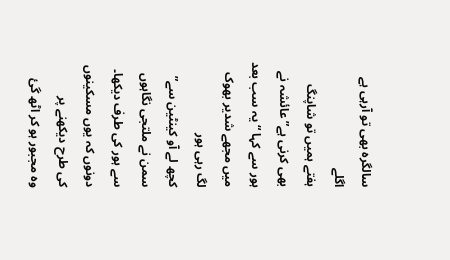سالگرہ بھی تو آرہی ہے اگلے
ہفتے ہمیں تو شاپنگ بھی کرنی ہے” عائشہ نے ہور سے کہا “یہ سب بعد میں مجھے شدیر بھوک لگ رہی ہور
کچھ لے آو کینٹین سے” سمن نے ملتجی نگاہوں سے ہور کی طرف دیکھا۔ دونوں کہ یوں مسکینوں کی طرح دیکھنے پر
وہ مجبور ہو کر اٹھ گئ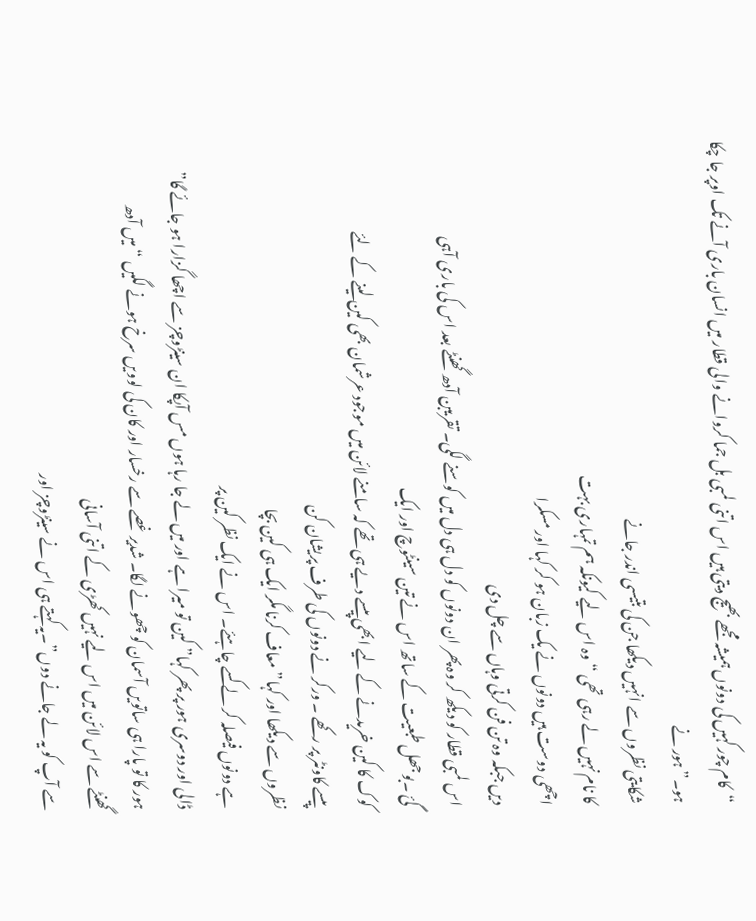“کام چور کہیں کی دونوں ہمیشہ مجھے بھیج دیتی ہیں اس اتنی لمبی بل جما کروانے والی قطار میں انسان باری آنے تک اوپر جا چکا ہو۔”ہور نے
شکایتی نظروں سے انہیں دیکھا جن کی بتیسی اندر جانے
کا نام نہیں لے رہی تھی “وہ اس لیے کیونکہ ہم تمہاری بہت
اچھی دوست ہیں دونوں نے یک زبان ہو کر کہا اور مسکرا
دیں جبکہ وہ تن فن کرتی وہاں سے چل دی
اس لمبی قطار کو دیکھ کر وہ پھر ان دونوں کو دل ہی دل میں کوسنے لگی۔ تقریبن آدھ گھنٹے بعد اس کی باری آہی
گئ ۔بوجھل طبعیت کے ساتھ اس نے تین سینٹوچ اور ایک
کوک کا کین خریدنے کے لیے ابھی پیسے دیے ہی تھے کہ سامنے لائن میں موجود عرشمان بھی کین لینے کے لئے
پیسے کاونٹر پر رکھے ۔ ورکر نے دونوں کی طرف پریشان کن
نظروں سے دیکھا اور کہا”معاف کرنا مگر ایک ہی کین بچا
ہے دونوں فیصلہ کر لے کسے چاہئے۔ اس نے ایک نظر کین پر
ڈالی اور دوسری ہور پر پھر کہا” کین تو میرا ہے اور میں لے جا رہا ہوں مس آپکا ان سینڑوچز سے اچھا گزارا ہو جائے گا”
ہور کا تو پارا ہی ساتویں آسمان کو چھونے لگا۔ شدیر غصے سے رخسار اور کان کی لوویں سرخ ہونے لگیں “میں آدھ
گھنٹے سے اس لائن میں اس لیے نہیں کھڑی کے اتنی آسانی
سے آپ کو یہ لے جانے دوں”۔یہ کہتے ہی اس نے سینڑوچز اور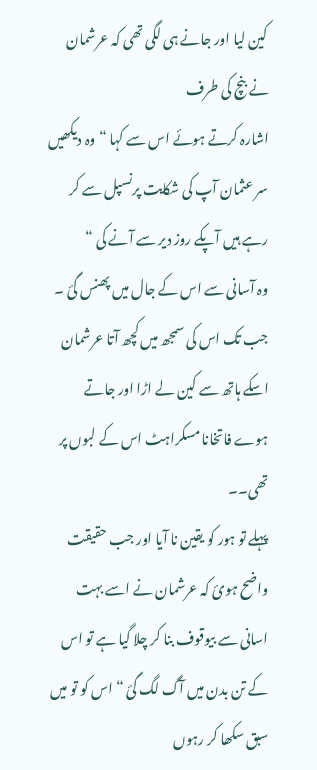کین لیا اور جانے ہی لگی تھی کہ عرشمان نے بنچ کی طرف
اشارہ کرتے ہوئے اس سے کہا “وہ دیکھیں سر عثمان آپ کی شکایت پرنسپل سے کر رہے ہیں آپکے روز دیر سے آنے کی “
وہ آسانی سے اس کے جال میں پھنس گئ ۔ جب تک اس کی سمجھ میں کچھ آتا عرشمان اسکے ہاتھ سے کین لے اڑا اور جاتے ہوے فاتخانا مسکراہٹ اس کے لبوں پر تھی۔۔
پہلے تو ہور کو یقین نا آیا اور جب حقیقت واضح ہوئ کہ عرشمان نے اسے بہت اسانی سے بیوقوف بنا کر چلا گیا ہے تو اس کے تن بدن میں آگ لگ گئ “اس کو تو میں سبق سکھا کر رہوں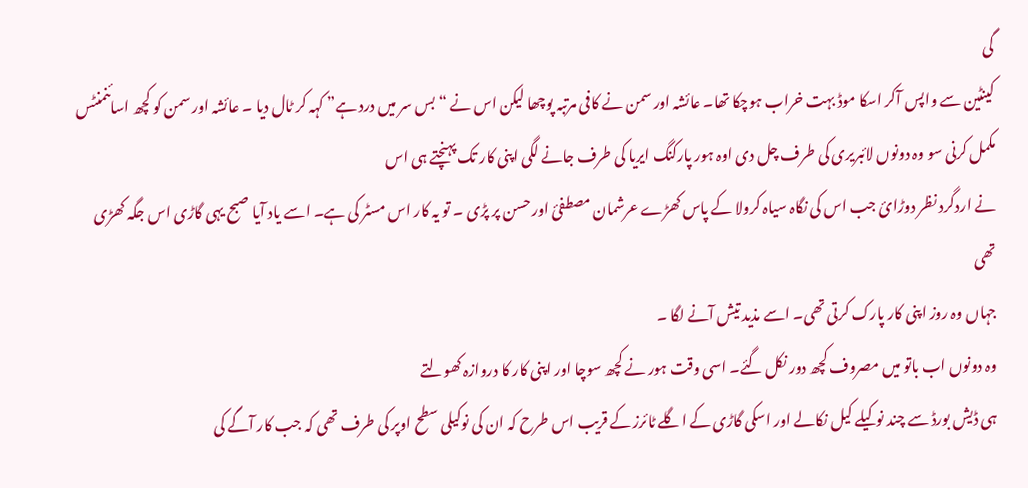گی
کینٹین سے واپس آکر اسکا موڈ بہت خراب ہوچکا تھا۔ عائشہ اور سمن نے کافی مرتبہ پوچھا لیکن اس نے “بس سر میں درد ہے” کہہ کر ٹال دیا ۔ عائشہ اور سمن کو کچھ اسائنمنٹس مکمل کرنی سو وہ دونوں لائبریری کی طرف چل دی اوہ ہور پارکنگ ایریا کی طرف جانے لگی اپنی کار تک پہنچتے ہی اس
نے اردگرد نظر دوڑائ جب اس کی نگاہ سیاہ کرولا کے پاس کھڑے عرشمان مصطفئ اور حسن پر پڑی ۔ تو یہ کار اس مسٹر کی ہے۔ اسے یاد آیا صبح یہی گاڑی اس جگہ کھڑی تھی
جہاں وہ روز اپنی کار پارک کرتی تھی۔ اسے مذید تیش آنے لگا ۔
وہ دونوں اب باتو میں مصروف کچھ دور نکل گئے۔ اسی وقت ہور نے کچھ سوچا اور اپنی کار کا دروازہ کھولتے
ہی ڈیش بورڈ سے چند نوکیلے کیل نکالے اور اسکی گاڑی کے اگلے ٹائرز کے قریب اس طرح کہ ان کی نوکیلی سطح اوپر کی طرف تھی کہ جب کار آگے کی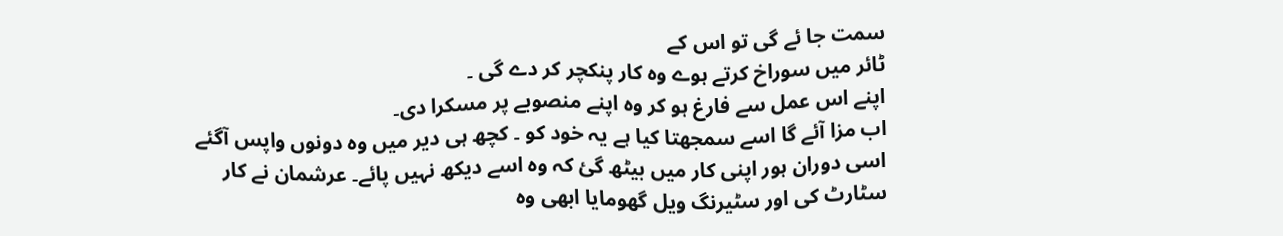سمت جا ئے گی تو اس کے
ٹائر میں سوراخ کرتے ہوے وہ کار پنکچر کر دے گی ۔
اپنے اس عمل سے فارغ ہو کر وہ اپنے منصوبے پر مسکرا دی۔
اب مزا آئے گا اسے سمجھتا کیا ہے یہ خود کو ۔ کچھ ہی دیر میں وہ دونوں واپس آگئے اسی دوران ہور اپنی کار میں بیٹھ گئ کہ وہ اسے دیکھ نہیں پائے۔ عرشمان نے کار سٹارٹ کی اور سٹیرنگ ویل گھومایا ابھی وہ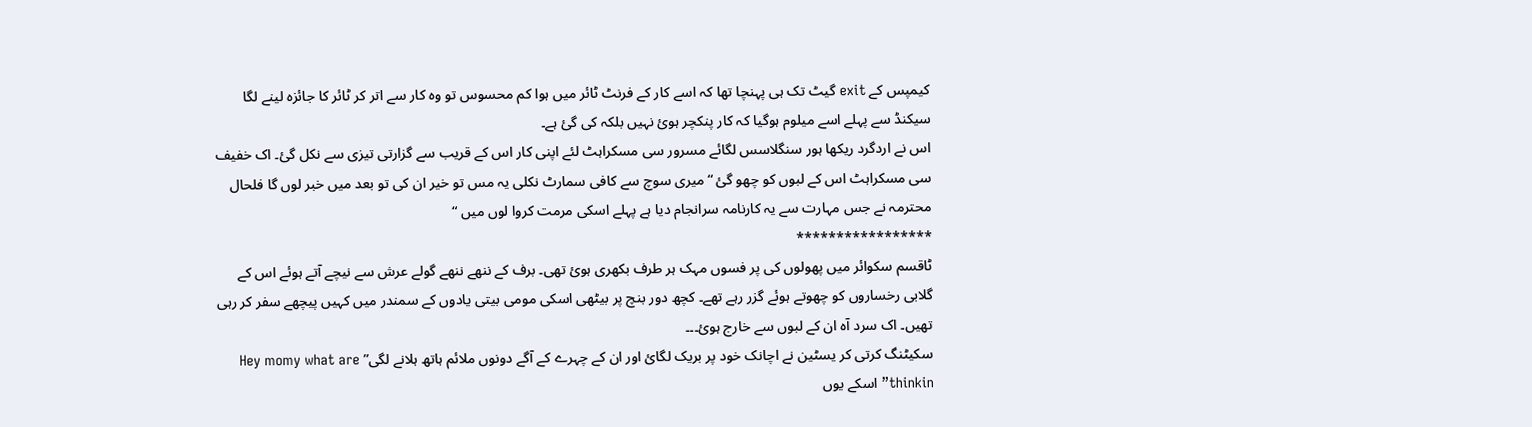کیمپس کے exit گیٹ تک ہی پہنچا تھا کہ اسے کار کے فرنٹ ٹائر میں ہوا کم محسوس تو وہ کار سے اتر کر ٹائر کا جائزہ لینے لگا سیکنڈ سے پہلے اسے میلوم ہوگیا کہ کار پنکچر ہوئ نہیں بلکہ کی گئ ہے۔
اس نے اردگرد ریکھا ہور سنگلاسس لگائے مسرور سی مسکراہٹ لئے اپنی کار اس کے قریب سے گزارتی تیزی سے نکل گئ۔ اک خفیف سی مسکراہٹ اس کے لبوں کو چھو گئ “میری سوچ سے کافی سمارٹ نکلی یہ مس تو خیر ان کی تو بعد میں خبر لوں گا فلحال محترمہ نے جس مہارت سے یہ کارنامہ سرانجام دیا ہے پہلے اسکی مرمت کروا لوں میں “
*****************
ٹاقسم سکوائر میں پھولوں کی پر فسوں مہک ہر طرف بکھری ہوئ تھی۔ برف کے ننھے ننھے گولے عرش سے نیچے آتے ہوئے اس کے گلابی رخساروں کو چھوتے ہوئے گزر رہے تھے۔ کچھ دور بنچ پر بیٹھی اسکی مومی بیتی یادوں کے سمندر میں کہیں پیچھے سفر کر رہی تھیں۔ اک سرد آہ ان کے لبوں سے خارج ہوئ۔۔۔
سکیٹنگ کرتی کر یسٹین نے اچانک خود پر بریک لگائ اور ان کے چہرے کے آگے دونوں ملائم ہاتھ ہلانے لگی” Hey momy what are thinkin” اسکے یوں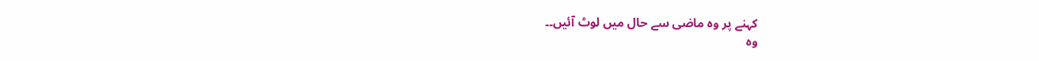کہنے پر وہ ماضی سے حال میں لوٹ آئیں۔۔
وہ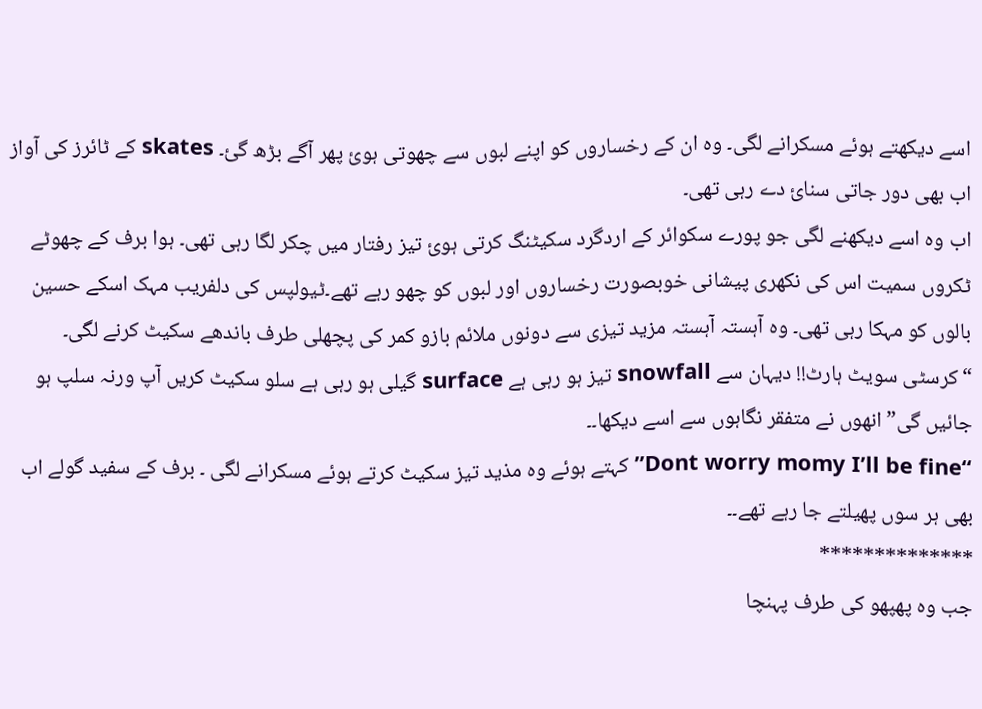اسے دیکھتے ہوئے مسکرانے لگی۔ وہ ان کے رخساروں کو اپنے لبوں سے چھوتی ہوئ پھر آگے بڑھ گئ۔ skates کے ٹائرز کی آواز اب بھی دور جاتی سنائ دے رہی تھی۔
اب وہ اسے دیکھنے لگی جو پورے سکوائر کے اردگرد سکیٹنگ کرتی ہوئ تیز رفتار میں چکر لگا رہی تھی۔ ہوا برف کے چھوٹے ٹکروں سمیت اس کی نکھری پیشانی خوبصورت رخساروں اور لبوں کو چھو رہے تھے۔ٹیولپس کی دلفریب مہک اسکے حسین بالوں کو مہکا رہی تھی۔ وہ آہستہ آہستہ مزید تیزی سے دونوں ملائم بازو کمر کی پچھلی طرف باندھے سکیٹ کرنے لگی۔
“کرسٹی سویٹ ہارٹ!! دیہان سے snowfall تیز ہو رہی ہے surface گیلی ہو رہی ہے سلو سکیٹ کریں آپ ورنہ سلپ ہو جائیں گی” انھوں نے متفقر نگاہوں سے اسے دیکھا۔۔
“Dont worry momy I’ll be fine” کہتے ہوئے وہ مذید تیز سکیٹ کرتے ہوئے مسکرانے لگی ۔ برف کے سفید گولے اب بھی ہر سوں پھیلتے جا رہے تھے۔۔
**************
جب وہ پھپھو کی طرف پہنچا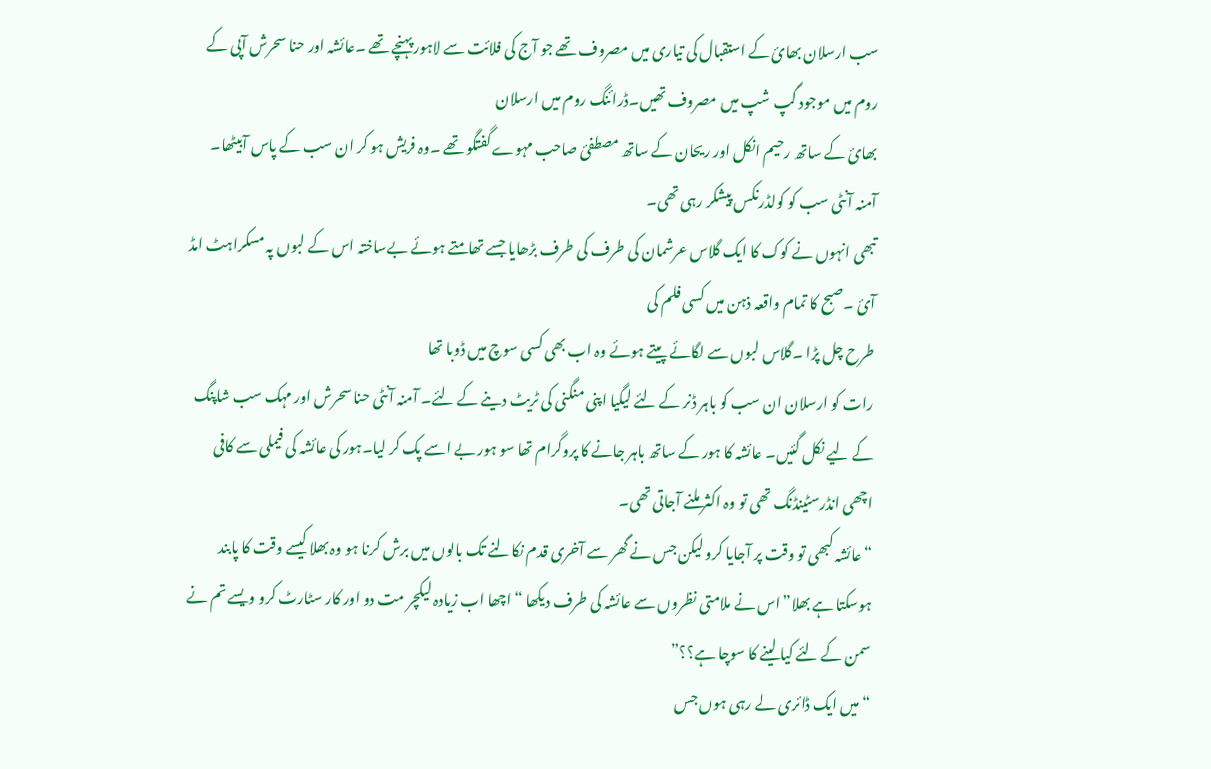سب ارسلان بھائ کے استقبال کی تیاری میں مصروف تھے جو آج کی فلائت سے لاہور پہنچے تھے ۔عائشہ اور حنا سحرش آپی کے روم میں موجود گپ شپ میں مصروف تھیں۔ڈرائنگ روم میں ارسلان
بھائ کے ساتھ رحیم انکل اور ریحان کے ساتھ مصطفئ صاحب مہوے گفتگو تھے ۔وہ فریش ہو کر ان سب کے پاس آبیٹھا۔ آمنہ آنٹی سب کو کولڈرنکس پیشکر رہی تھی۔
تبھی انہوں نے کوک کا ایک گلاس عرشمان کی طرف کی طرف بڑھایا جسے تھامتے ہوئے بےساختہ اس کے لبوں پہ مسکراہٹ امڈ آئ ۔صبح کا تمام واقعہ ذہن میں کسی فلم کی
طرح چل پڑا ۔گلاس لبوں سے لگائے پیتے ہوئے وہ اب بھی کسی سوچ میں ڈوبا تھا
رات کو ارسلان ان سب کو باہر ڈنر کے لئے لیگیا اپنی منگنی کی ٹریٹ دینے کے لئے۔ آمنہ آنٹی حنا سحرش اور مہک سب شاپنگ کے لیے نکل گئیں۔ عائشہ کا ہور کے ساتھ باہر جانے کا پروگرام تھا سو ہور بے اسے پک کر لیا۔ہور کی عائشہ کی فیملی سے کافی اچھی انڈرسٹینڈنگ تھی تو وہ اکثر ملنے آجاتی تھی۔
“عائشہ کبھی تو وقت پر آجایا کرو لیکن جس نے گھر سے آخری قدم نکالنے تک بالوں میں برش کرنا ہو وہ بھلا کیسے وقت کا پابند ہوسکتا ہے بھلا”اس نے ملامتی نظروں سے عائشہ کی طرف دیکھا “اچھا اب زیادہ لیکچر مت دو اور کار سٹارٹ کرو ویسے تم نے سمن کے لئے کیا لینے کا سوچا ہے؟؟”
“میں ایک ڈائری لے رہی ہوں جس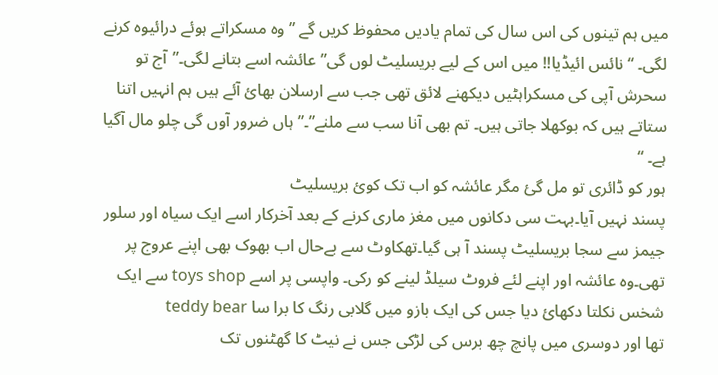میں ہم تینوں کی اس سال کی تمام یادیں محفوظ کریں گے ” وہ مسکراتے ہوئے درائیوہ کرنے لگی۔ “نائس ائیڈیا!! میں اس کے لیے بریسلیٹ لوں گی” عائشہ اسے بتانے لگی۔”آج تو سحرش آپی کی مسکراہٹیں دیکھنے لائق تھی جب سے ارسلان بھائ آئے ہیں ہم انہیں اتنا ستاتے ہیں کہ بوکھلا جاتی ہیں۔ تم بھی آنا سب سے ملنے”۔”ہاں ضرور آوں گی چلو مال آگیا ہے۔ “
ہور کو ڈائری تو مل گئ مگر عائشہ کو اب تک کوئ بریسلیٹ
پسند نہیں آیا۔بہت سی دکانوں میں مغز ماری کرنے کے بعد آخرکار اسے ایک سیاہ اور سلور جیمز سے سجا بریسلیٹ پسند آ ہی گیا۔تھکاوٹ سے بےحال اب بھوک بھی اپنے عروج پر تھی۔وہ عائشہ اور اپنے لئے فروٹ سیلڈ لینے کو رکی۔ واپسی پر اسے toys shop سے ایک شخس نکلتا دکھائ دیا جس کی ایک بازو میں گلابی رنگ کا برا سا teddy bear
تھا اور دوسری میں پانچ چھ برس کی لڑکی جس نے نیٹ کا گھٹنوں تک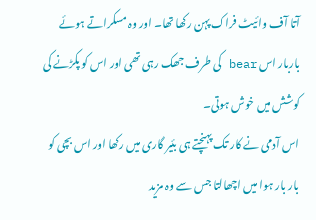آتا آف وائیٹ فراک پہن رکھا تھا۔ اور وہ مسکراتے ہوئے باربار اس bear کی طرف جھک رہی تھی اور اس کو پکڑنے کی کوشش میں خوش ہوتی۔
اس آدمی نے کار تک پہنچتے ہی بئیر گاری میں رکھا اور اس بچی کو بار بار ہوا میں اچھالتا جس سے وہ مزید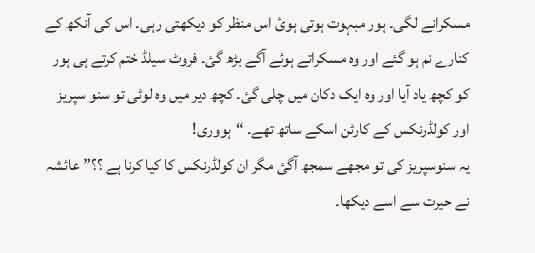مسکرانے لگی۔ ہور مبہوت ہوتی ہوئ اس منظر کو دیکھتی رہی۔ اس کی آنکھ کے کنارے نم ہو گئے اور وہ مسکراتے ہوئے آگے بڑھ گئ۔ فروٹ سیلڈ ختم کرتے ہی ہور کو کچھ یاد آیا اور وہ ایک دکان میں چلی گئ۔ کچھ دیر میں وہ لوٹی تو سنو سپریز اور کولڈرنکس کے کارٹن اسکے ساتھ تھے۔ “ہووری!
یہ سنوسپریز کی تو مجھے سمجھ آگئ مگر ان کولڈرنکس کا کیا کرنا ہے ؟؟” عائشہ نے حیرت سے اسے دیکھا۔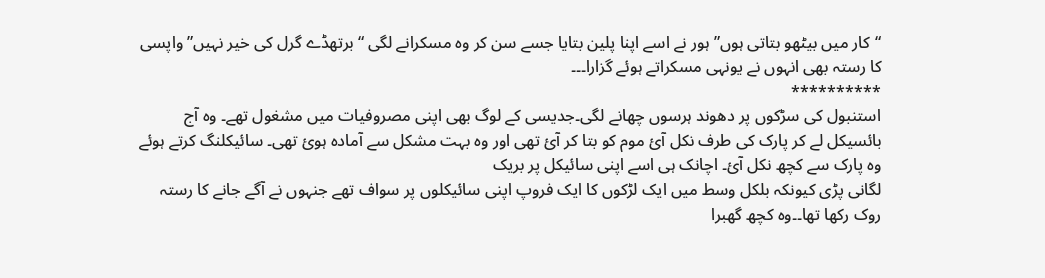“کار میں بیٹھو بتاتی ہوں” ہور نے اسے اپنا پلین بتایا جسے سن کر وہ مسکرانے لگی “برتھڈے گرل کی خیر نہیں” واپسی کا رستہ بھی انہوں نے یونہی مسکراتے ہوئے گزارا۔۔۔
**********
استنبول کی سڑکوں پر دھوند ہرسوں چھانے لگی۔جدیسی کے لوگ بھی اپنی مصروفیات میں مشغول تھے۔ وہ آج بائسیکل لے کر پارک کی طرف نکل آئ موم کو بتا کر آئ تھی اور وہ بہت مشکل سے آمادہ ہوئ تھی۔ سائیکلنگ کرتے ہوئے وہ پارک سے کچھ نکل آئ۔ اچانک ہی اسے اپنی سائیکل پر بریک
لگانی پڑی کیونکہ بلکل وسط میں ایک لڑکوں کا ایک فروپ اپنی سائیکلوں پر سواف تھے جنہوں نے آگے جانے کا رستہ روک رکھا تھا۔۔وہ کچھ گھبرا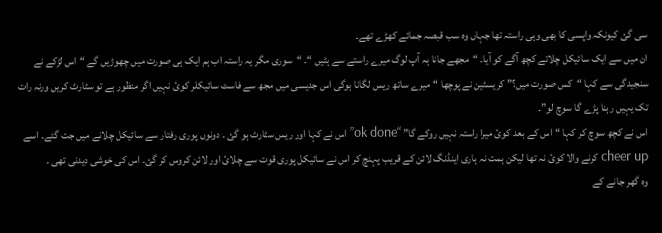سی گئ کیونکہ واپسی کا بھی وہی راستہ تھا جہاں وہ سب قبصہ جمائے کھڑے تھے۔
ان میں سے ایک سائیکل چلاتے کچھ آگے کو آیا۔ “مجھے جانا ہہ آپ لوگ میرے راستے سے ہٹیں “۔ “سوری مگر یہ راستہ اب ہم ایک ہی صورت میں چھوڑیں گے “اس لڑکے نے سنجیدگی سے کہا “کس صورت میں؟” کریسٹین نے پوچھا “میرے ساتھ ریس لگانا ہوگی اس جدیسی میں مجھ سے فاسٹ سائیکلر کوئ نہیں اگر منظور ہے تو سٹارٹ کریں ورنہ رات تک یہیں رہنا پڑے گا سوچ لو”۔
اس نے کچھ سوچ کر کہا “اس کے بعد کوئ میرا راستہ نہیں روکے گا” “ok done” اس نے کہا اور ریس سٹارٹ ہو گئ ۔ دونوں پوری رفتار سے سائیکل چلانے میں جت گئے۔ اسے cheer up کرنے والا کوئ نہ تھا لیکن ہمت نہ ہاری اینڈنگ لائن کے قریب پہنچ کر اس نے سائیکل پوری قوت سے چلائ اور لائن کروس کر گئ۔ اس کی خوشی دیدنی تھی ۔
وہ گھر جانے کے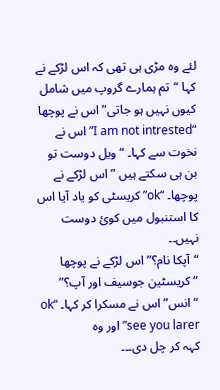لئے وہ مڑی ہی تھی کہ اس لڑکے نے کہا “تم ہمارے گروپ میں شامل کیوں نہیں ہو جاتی” اس نے پوچھا “I am not intrested” اس نے نخوت سے کہا۔ “ویل دوست تو بن ہی سکتے ہیں ” اس لڑکے نے پوچھا۔ “ok” کریسٹی کو یاد آیا اس کا استنبول میں کوئ دوست نہیں۔۔
“آپکا نام؟” اس لڑکے نے پوچھا “کریسٹین جوسیف اور آپ؟” “انس” اس نے مسکرا کر کہا۔ “ok see you larer” اور وہ
کہہ کر چل دی۔۔۔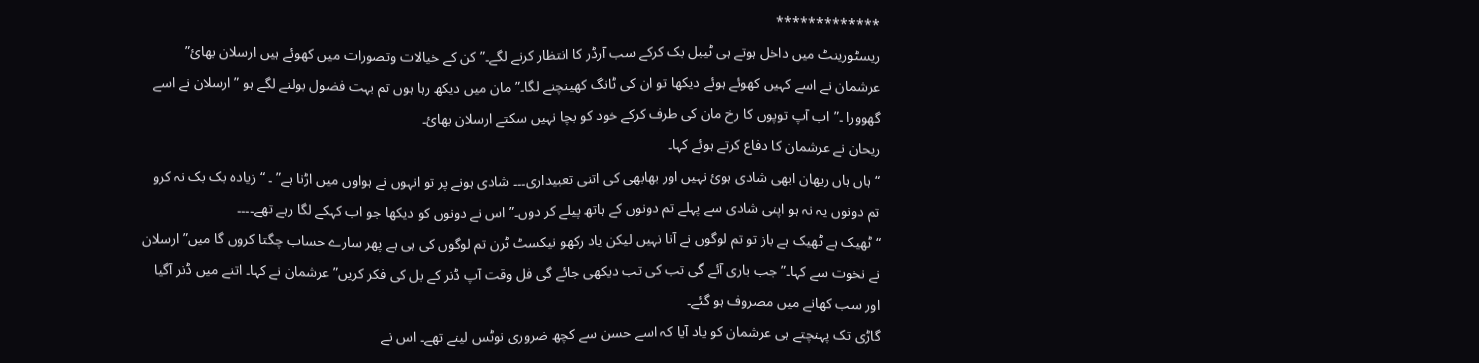*************
ریسٹورینٹ میں داخل ہوتے ہی ٹیبل بک کرکے سب آرڈر کا انتظار کرنے لگے۔”کن کے خیالات وتصورات میں کھوئے ہیں ارسلان بھائ” عرشمان نے اسے کہیں کھوئے ہوئے دیکھا تو ان کی ٹانگ کھینچنے لگا۔”مان میں دیکھ رہا ہوں تم بہت فضول بولنے لگے ہو ” ارسلان نے اسے گھوورا ۔”اب آپ توپوں کا رخ مان کی طرف کرکے خود کو بچا نہیں سکتے ارسلان بھائ۔
ریحان نے عرشمان کا دفاع کرتے ہوئے کہا۔
“ہاں ہاں ریھان ابھی شادی ہوئ نہیں اور بھابھی کی اتنی تعبیداری۔۔۔ شادی ہونے پر تو انہوں نے ہواوں میں اڑنا ہے” ۔ “زیادہ بک بک نہ کرو تم دونوں یہ نہ ہو اپنی شادی سے پہلے تم دونوں کے ہاتھ پیلے کر دوں۔” اس نے دونوں کو دیکھا جو اب کہکے لگا رہے تھے۔۔۔۔
“ٹھیک ہے ٹھیک ہے باز تو تم لوگوں نے آنا نہیں لیکن یاد رکھو نیکسٹ ٹرن تم لوگوں کی ہی ہے پھر سارے حساب چگتا کروں گا میں” ارسلان نے نخوت سے کہا۔” جب باری آئے گی تب کی تب دیکھی جائے گی فل وقت آپ ڈنر کے بل کی فکر کریں” عرشمان نے کہا۔ اتنے میں ڈنر آگیا اور سب کھانے میں مصروف ہو گئے۔
گاڑی تک پہنچتے ہی عرشمان کو یاد آیا کہ اسے حسن سے کچھ ضروری نوٹس لینے تھے۔ اس نے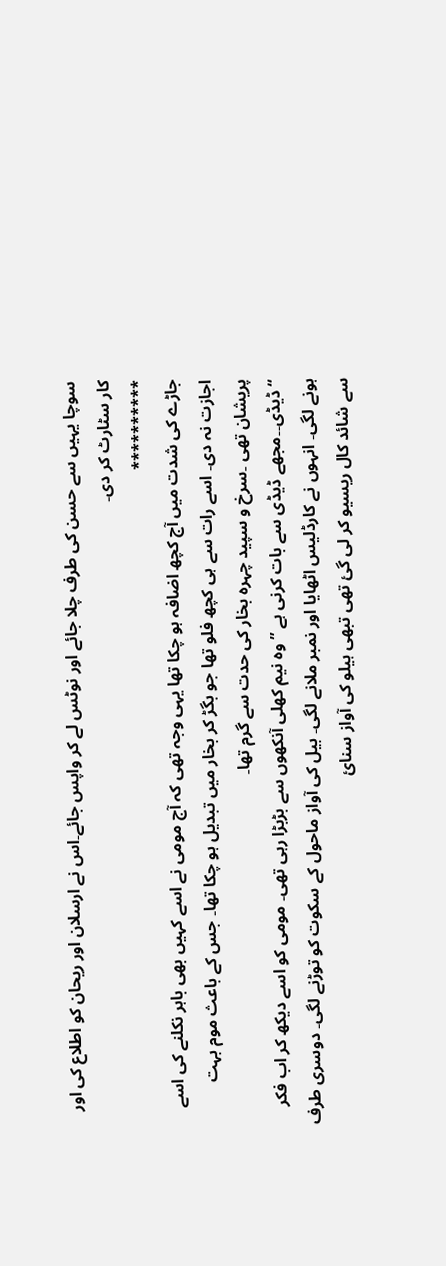سوچا یہیں سے حسن کی طرف چلا جائے اور نوٹس لے کر واپس جائے۔اس نے ارسلان اور ریحان کو اطلاع کی اور کار سٹارٹ کر دی۔
**********
جاڑے کی شدت میں آج کچھ اضافہ ہو چکا تھا یہی وجہ تھی کہ آج مومی نے اسے کہیں بھی باہر نکلنے کی اسے اجازت نہ دی۔ اسے رات سے ہی کچھ فلو تھا جو بگڑ کر بخار میں تبدیل ہو چکا تھا۔ جس کے باعث موم بہت پریشان تھی ۔سرخ و سپید چہرہ بخار کی حدت سے گرم تھا۔
“ڈیڈی۔۔مجھے ڈیڈی سے بات کرنی ہے ” وہ نیم کھلی آنکھوں سے بڑبڑا رہی تھی۔ مومی کو اسے دیکھ کر اب فکر ہونے لگی۔ انہوں نے کارڈلیس اٹھایا اور نمبر ملانے لگی۔ بیل کی آواز ماحول کے سکوت کو توڑنے لگی۔ دوسری طرف سے شائد کال ریسیو کر لی گئ تھی تبھی ہیلو کی آواز سنائ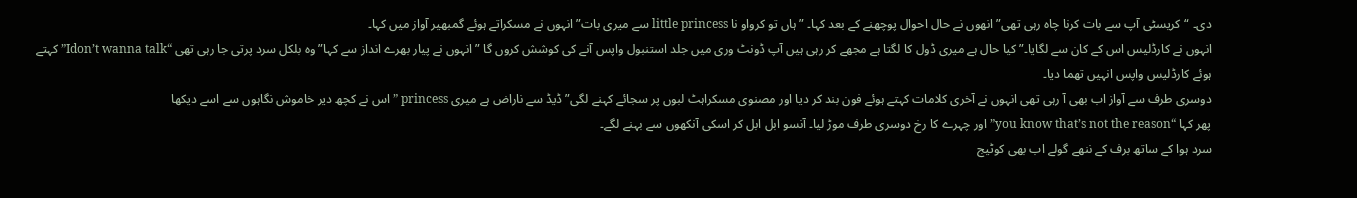دی۔ “کریسٹی آپ سے بات کرنا چاہ رہی تھی” انھوں نے حال احوال پوچھنے کے بعد کہا۔ ” ہاں تو کرواو نا little princess سے میری بات” انہوں نے مسکراتے ہوئے گمبھیر آواز میں کہا۔
انہوں نے کارڈلیس اس کے کان سے لگایا۔”کیا حال ہے میری ڈول کا لگتا ہے مجھے کر رہی ہیں آپ ڈونٹ وری میں جلد استنبول واپس آنے کی کوشش کروں گا ” انہوں نے پیار بھرے انداز سے کہا” وہ بلکل سرد پرتی جا رہی تھی “Idon’t wanna talk” کہتے ہوئے کارڈلیس واپس انہیں تھما دیا۔
دوسری طرف سے آواز اب بھی آ رہی تھی انہوں نے آخری کلامات کہتے ہوئے فون بند کر دیا اور مصنوی مسکراہٹ لبوں پر سجائے کہنے لگی”ڈیڈ سے ناراض ہے میری princess ” اس نے کچھ دیر خاموش نگاہوں سے اسے دیکھا
پھر کہا “you know that’s not the reason” اور چہرے کا رخ دوسری طرف موڑ لیا۔ آنسو ابل ابل کر اسکی آنکھوں سے بہنے لگے۔
سرد ہوا کے ساتھ برف کے ننھے گولے اب بھی کوٹیج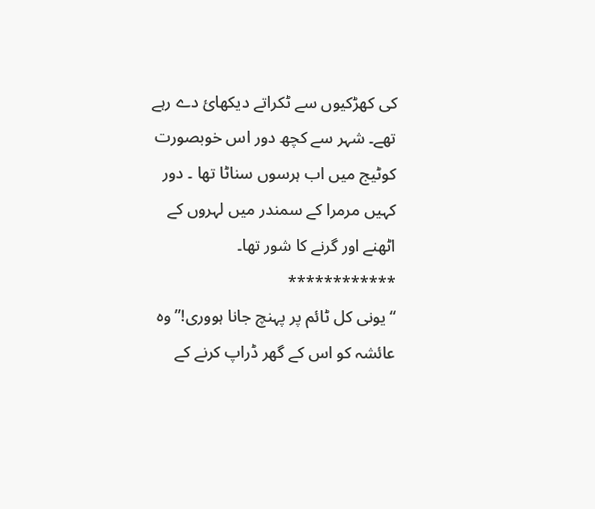کی کھڑکیوں سے ٹکراتے دیکھائ دے رہے تھے۔ شہر سے کچھ دور اس خوبصورت کوٹیج میں اب ہرسوں سناٹا تھا ۔ دور کہیں مرمرا کے سمندر میں لہروں کے اٹھنے اور گرنے کا شور تھا۔
************
“یونی کل ٹائم پر پہنچ جانا ہووری!” وہ عائشہ کو اس کے گھر ڈراپ کرنے کے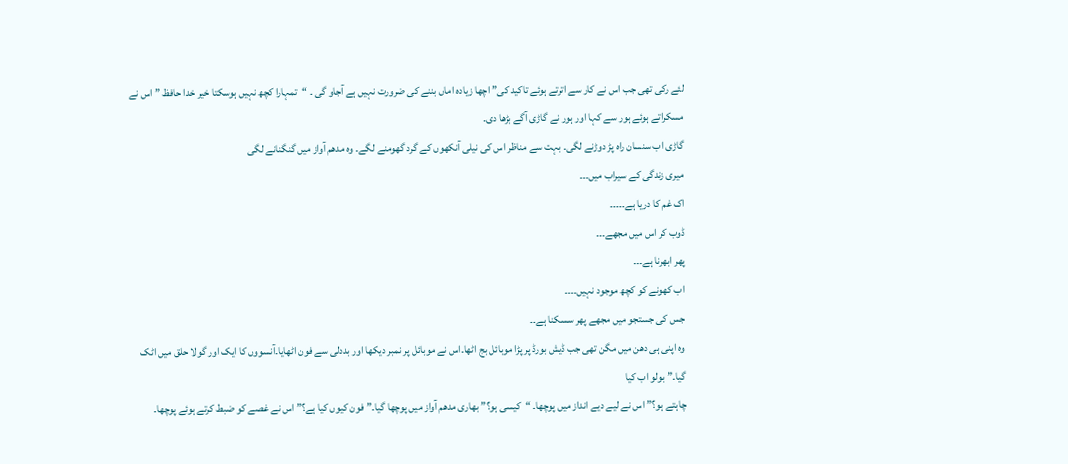لئے رکی تھی جب اس نے کار سے اترتے ہوئے تاکید کی” اچھا زیادہ اماں بننے کی ضرورت نہیں ہے آجاو گی ۔ “تمہارا کچھ نہیں ہوسکتا خیر خدا حافظ ” اس نے مسکراتے ہوئے ہور سے کہا اور ہور نے گاڑی آگے بڑھا دی۔
گاڑی اب سنسان راہ پڑ دوڑنے لگی۔ بہت سے مناظر اس کی نیلی آنکھوں کے گرد گھومنے لگے۔ وہ مدھم آواز میں گنگنانے لگی
میری زندگی کے سیراب میں۔۔۔
اک غم کا دریا ہے۔۔۔۔۔
ڈوب کر اس میں مجھے۔۔۔
پھر ابھرنا ہے۔۔۔
اب کھونے کو کچھ موجود نہیں۔۔۔۔
جس کی جستجو میں مجھے پھر سسکنا ہے۔۔
وہ اپنی ہی دھن میں مگن تھی جب ڈیش بورڈ پر پڑا موبائل بج اٹھا۔اس نے موبائل پر نمبر دیکھا اور بددلی سے فون اٹھایا۔آنسووں کا ایک اور گولا حلق میں اٹک گیا۔”بولو اب کیا
چاہتے ہو؟” اس نے لیے دیے انداز میں پوچھا۔ “کیسی ہو؟” بھاری مدھم آواز میں پوچھا گیا۔”فون کیوں کیا ہے؟” اس نے غصے کو ضبط کرتے ہوئے پوچھا۔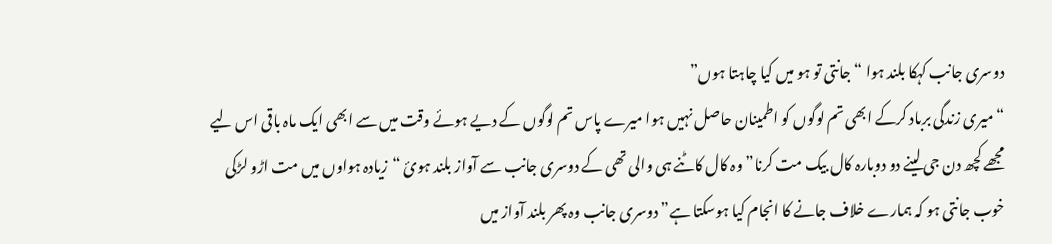دوسری جانب کہکا بلند ہوا “جانتی تو ہو میں کیا چاہتا ہوں”
“میری زندگی برباد کرکے ابھی تم لوگوں کو اطمینان حاصل نہیں ہوا میرے پاس تم لوگوں کے دیے ہوئے وقت میں سے ابھی ایک ماہ باقی اس لیے مجھے کچھ دن جی لینے دو دوبارہ کال بیک مت کرنا” وہ کال کاٹنے ہی والی تھی کے دوسری جانب سے آواز بلند ہوئ “زیادہ ہواوں میں مت اڑو لڑکی خوب جانتی ہو کہ ہمارے خلاف جانے کا انجام کیا ہوسکتا ہے” دوسری جانب وہ پھر بلند آواز میں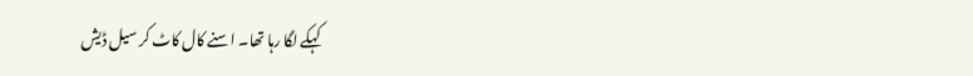کہکے لگا رہا تھا۔ اسنے کال کاٹ کر سیل ڈیش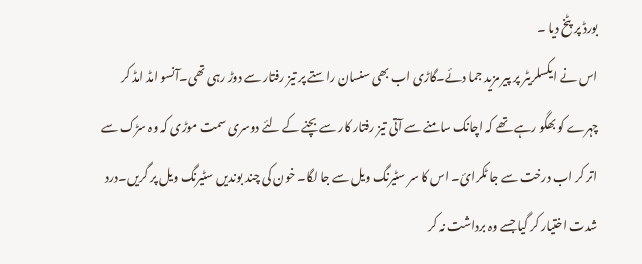بورڈ پر پٹخ دیا ۔
اس نے ایکسلریٹر پر پیر مزید جما دئے۔گاڑی اب بھی سنسان راستے پر تیز رفتار سے دوڑ رہی تھی۔آنسو امڈ امڈ کر چہرے کو بھگو رہے تھے کہ اچانک سامنے سے آتی تیز رفتار کار سے بچنے کے لئے دوسری سمت موڑی کہ وہ سڑک سے اتر کر اب درخت سے جا ٹکرائ۔ اس کا سر سٹیرنگ ویل سے جا لگا۔ خون کی چند بوندیں سٹیرنگ ویل پر گریں۔درد شدت اختیار کر گیا جسے وہ برداشت نہ کر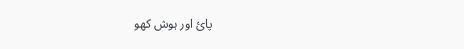پائ اور ہوش کھو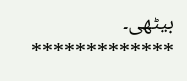بیٹھی۔
*************